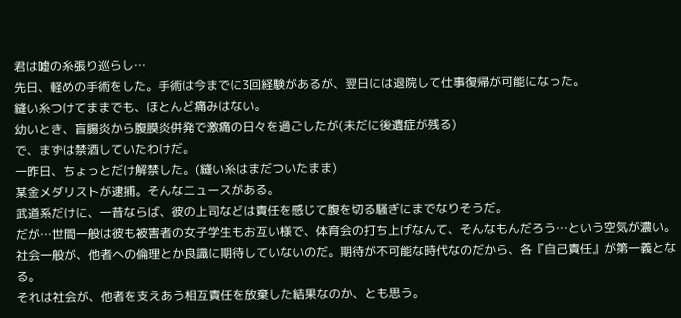君は嘘の糸張り巡らし…
先日、軽めの手術をした。手術は今までに3回経験があるが、翌日には退院して仕事復帰が可能になった。
縫い糸つけてままでも、ほとんど痛みはない。
幼いとき、盲腸炎から腹膜炎併発で激痛の日々を過ごしたが(未だに後遺症が残る)
で、まずは禁酒していたわけだ。
一昨日、ちょっとだけ解禁した。(縫い糸はまだついたまま)
某金メダリストが逮捕。そんなニュースがある。
武道系だけに、一昔ならば、彼の上司などは責任を感じて腹を切る騒ぎにまでなりそうだ。
だが…世間一般は彼も被害者の女子学生もお互い様で、体育会の打ち上げなんて、そんなもんだろう…という空気が濃い。
社会一般が、他者への倫理とか良識に期待していないのだ。期待が不可能な時代なのだから、各『自己責任』が第一義となる。
それは社会が、他者を支えあう相互責任を放棄した結果なのか、とも思う。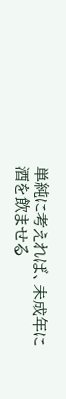単純に考えれば、未成年に酒を飲ませる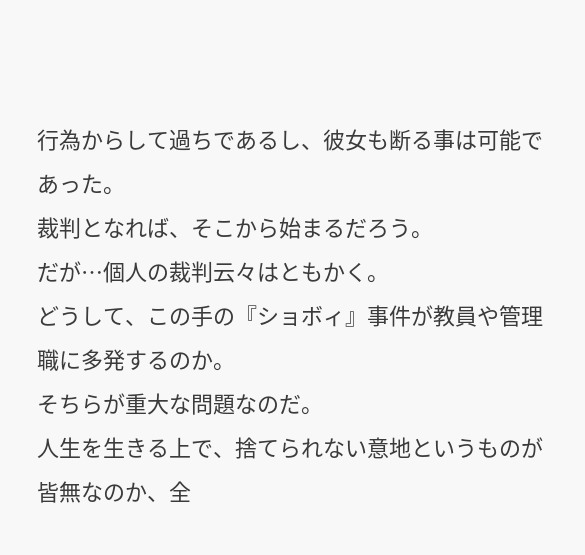行為からして過ちであるし、彼女も断る事は可能であった。
裁判となれば、そこから始まるだろう。
だが…個人の裁判云々はともかく。
どうして、この手の『ショボィ』事件が教員や管理職に多発するのか。
そちらが重大な問題なのだ。
人生を生きる上で、捨てられない意地というものが皆無なのか、全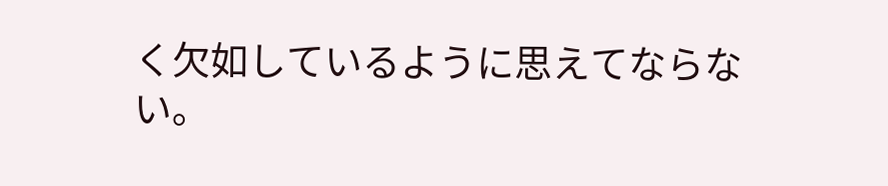く欠如しているように思えてならない。